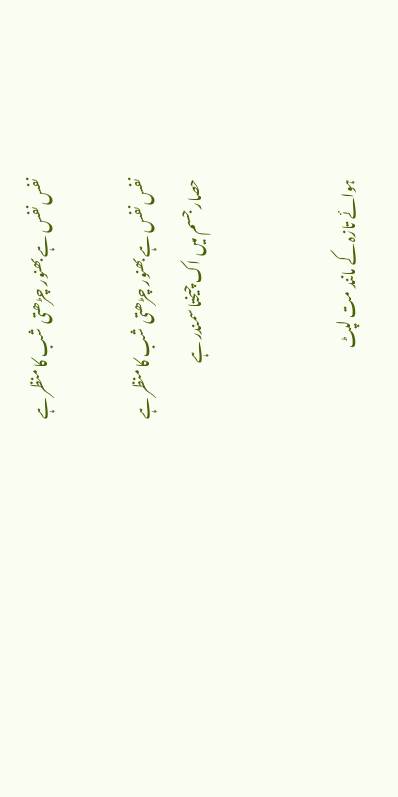نفس نفس ہے بھنور چڑھتی شب کا منظر ہے

نفس نفس ہے بھنور چڑھتی شب کا منظر ہے
حصار جسم میں اک چیختا سمندر ہے


ہوائے تازہ کے مانند مت لپٹ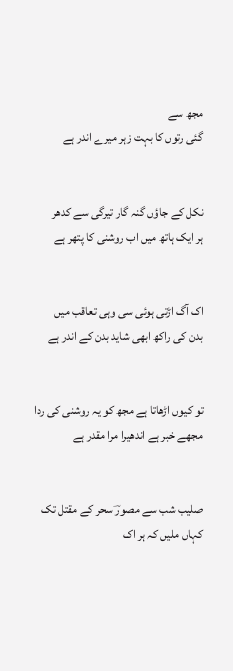مجھ سے
گئی رتوں کا بہت زہر میرے اندر ہے


نکل کے جاؤں گنہ گار تیرگی سے کدھر
ہر ایک ہاتھ میں اب روشنی کا پتھر ہے


اک آگ اڑتی ہوئی سی وہی تعاقب میں
بدن کی راکھ ابھی شاید بدن کے اندر ہے


تو کیوں اڑھاتا ہے مجھ کو یہ روشنی کی ردا
مجھے خبر ہے اندھیرا مرا مقدر ہے


صلیب شب سے مصورؔ سحر کے مقتل تک
کہاں ملیں کہ ہر اک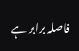فاصلہ برابر ہے